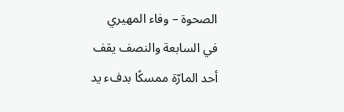الصحوة – وفاء المهيري
في السابعة والنصف يقف أحد المارّة ممسكًا بدفء يد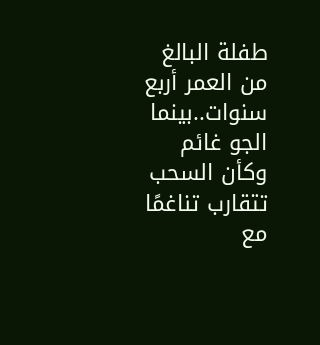طفلة البالغ من العمر أربع سنوات..بينما الجو غائم وكأن السحب تتقارب تناغمًا مع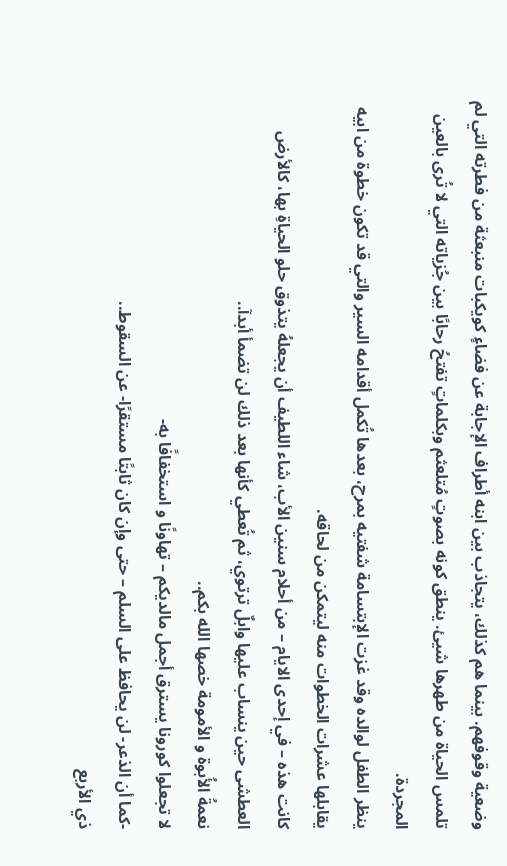وضعية وقوفهم. بينما هم كذلك، يتجاذب بين ابنه أطراف الإجابة عن فضاءٍ كويكبات منبعثة من فطرته التي لم تلمس الحياة من طهرها شيئ. ينطق كونه بصوتٍ مُتلعثم وبكلماتٍ تفتحُ رحابًا بين جُزياته التي لا تُرى بالعين المجردة.
ينظر الطفل لوالده وقد غزت الإبتسامة شفتيه بمرح، بعدها تُكمل أقدامه السير والتي قد تكون خطوة من ابيه يقابلها عشرات الخطوات منه ليتمكن من لحاقه.
كانت هذه – في إحدى الايام – من أحلام سنين الأب، شاء اللطيف أن يجعلهُ يتذوق حلو الحياةِ بها، كالأرض العطشى حين ينساب عليها وابلٌ ترتوي، ثم تُعطي كأنها بعد ذلك لن تضمأ أبدآ..
نعمةُ الأُبوة و الأمومة خصها الله بكم..
لا تجعلوا كورونا يسترق أجمل مالديكم – تهاونًا و استخفافًا به-
-كما أن الذعر- لن يحافظ على السلم – حتى وإن كان ثابتًا مستقرًا- عن السقوط..
ذي الأربع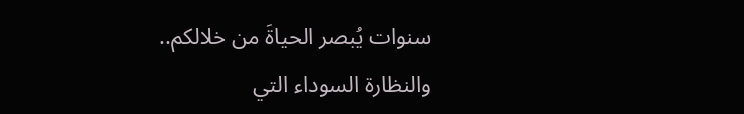سنوات يُبصر الحياةَ من خلالكم..
والنظارة السوداء التي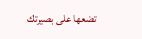تضعها على بصيرتك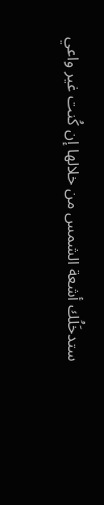ستدخَلُك أشعة الشمس من خلالها إن كُنت غير واعي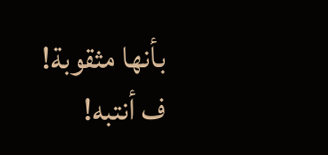بأنها مثقوبة!
ف أنتبه!